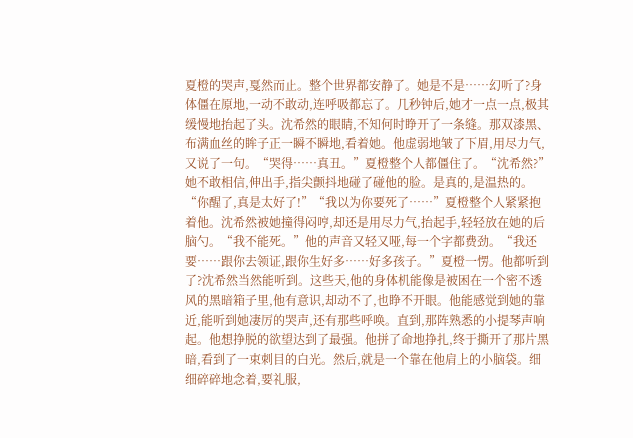夏橙的哭声,戛然而止。整个世界都安静了。她是不是……幻听了?身体僵在原地,一动不敢动,连呼吸都忘了。几秒钟后,她才一点一点,极其缓慢地抬起了头。沈希然的眼睛,不知何时睁开了一条缝。那双漆黑、布满血丝的眸子正一瞬不瞬地,看着她。他虚弱地皱了下眉,用尽力气,又说了一句。“哭得……真丑。”夏橙整个人都僵住了。“沈希然?”她不敢相信,伸出手,指尖颤抖地碰了碰他的脸。是真的,是温热的。“你醒了,真是太好了!”“我以为你要死了……”夏橙整个人紧紧抱着他。沈希然被她撞得闷哼,却还是用尽力气,抬起手,轻轻放在她的后脑勺。“我不能死。”他的声音又轻又哑,每一个字都费劲。“我还要……跟你去领证,跟你生好多……好多孩子。”夏橙一愣。他都听到了?沈希然当然能听到。这些天,他的身体机能像是被困在一个密不透风的黑暗箱子里,他有意识,却动不了,也睁不开眼。他能感觉到她的靠近,能听到她凄厉的哭声,还有那些呼唤。直到,那阵熟悉的小提琴声响起。他想挣脱的欲望达到了最强。他拼了命地挣扎,终于撕开了那片黑暗,看到了一束刺目的白光。然后,就是一个靠在他肩上的小脑袋。细细碎碎地念着,要礼服,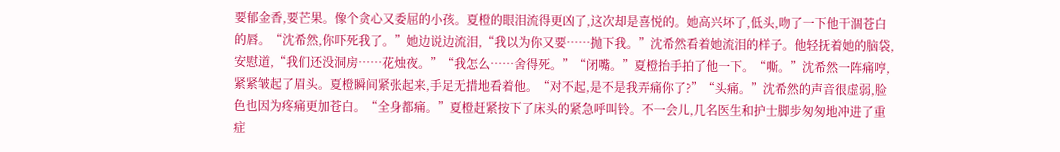要郁金香,要芒果。像个贪心又委屈的小孩。夏橙的眼泪流得更凶了,这次却是喜悦的。她高兴坏了,低头,吻了一下他干涸苍白的唇。“沈希然,你吓死我了。”她边说边流泪,“我以为你又要……抛下我。”沈希然看着她流泪的样子。他轻抚着她的脑袋,安慰道,“我们还没洞房……花烛夜。”“我怎么……舍得死。”“闭嘴。”夏橙抬手拍了他一下。“嘶。”沈希然一阵痛哼,紧紧皱起了眉头。夏橙瞬间紧张起来,手足无措地看着他。“对不起,是不是我弄痛你了?”“头痛。”沈希然的声音很虚弱,脸色也因为疼痛更加苍白。“全身都痛。”夏橙赶紧按下了床头的紧急呼叫铃。不一会儿,几名医生和护士脚步匆匆地冲进了重症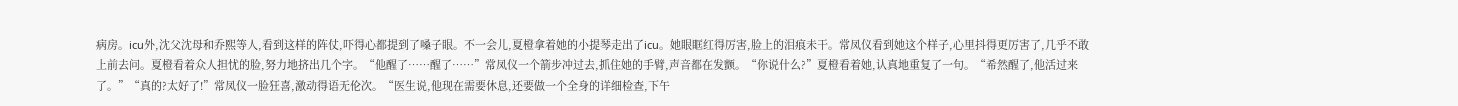病房。icu外,沈父沈母和乔熙等人,看到这样的阵仗,吓得心都提到了嗓子眼。不一会儿,夏橙拿着她的小提琴走出了icu。她眼眶红得厉害,脸上的泪痕未干。常凤仪看到她这个样子,心里抖得更厉害了,几乎不敢上前去问。夏橙看着众人担忧的脸,努力地挤出几个字。“他醒了……醒了……”常凤仪一个箭步冲过去,抓住她的手臂,声音都在发颤。“你说什么?”夏橙看着她,认真地重复了一句。“希然醒了,他活过来了。”“真的?太好了!”常凤仪一脸狂喜,激动得语无伦次。“医生说,他现在需要休息,还要做一个全身的详细检查,下午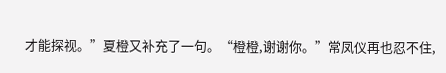才能探视。”夏橙又补充了一句。“橙橙,谢谢你。”常凤仪再也忍不住,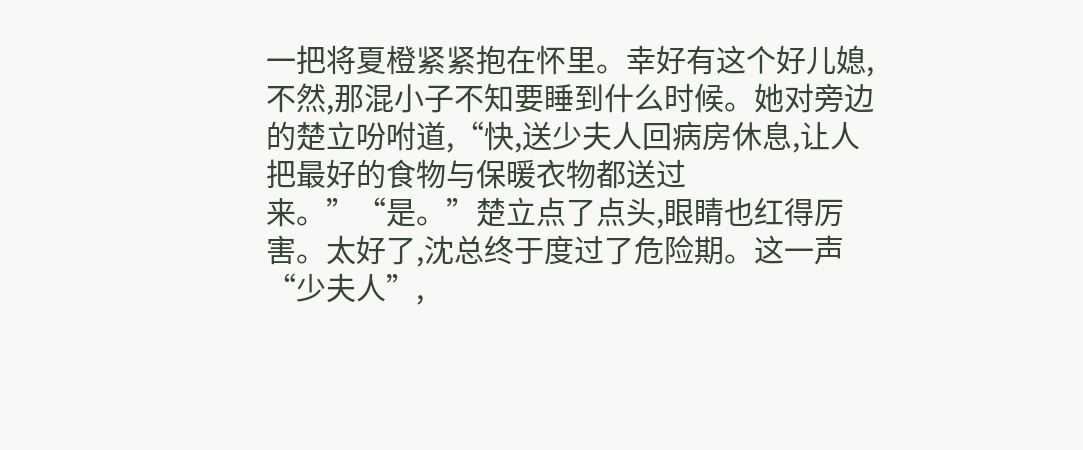一把将夏橙紧紧抱在怀里。幸好有这个好儿媳,不然,那混小子不知要睡到什么时候。她对旁边的楚立吩咐道,“快,送少夫人回病房休息,让人把最好的食物与保暖衣物都送过来。”“是。”楚立点了点头,眼睛也红得厉害。太好了,沈总终于度过了危险期。这一声“少夫人”,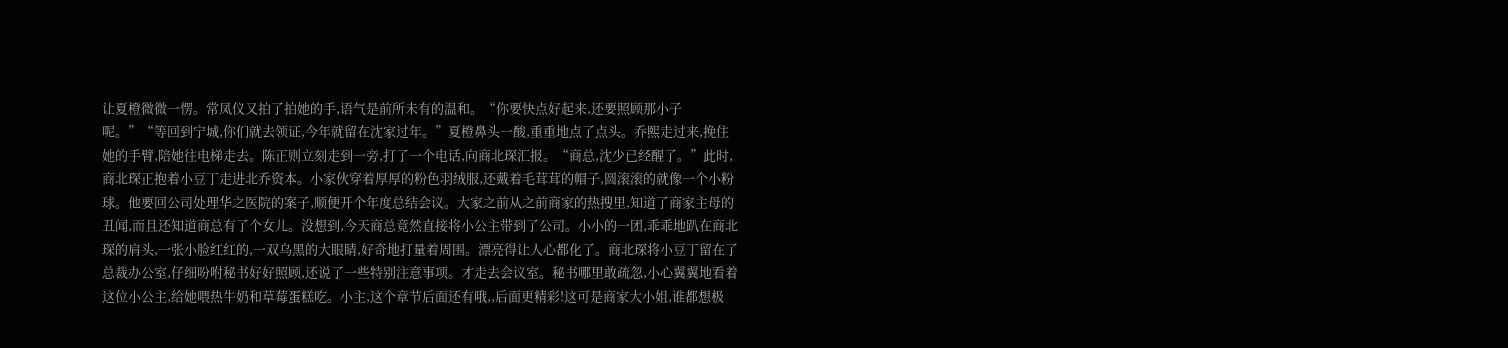让夏橙微微一愣。常凤仪又拍了拍她的手,语气是前所未有的温和。“你要快点好起来,还要照顾那小子呢。”“等回到宁城,你们就去领证,今年就留在沈家过年。”夏橙鼻头一酸,重重地点了点头。乔熙走过来,挽住她的手臂,陪她往电梯走去。陈正则立刻走到一旁,打了一个电话,向商北琛汇报。“商总,沈少已经醒了。”此时,商北琛正抱着小豆丁走进北乔资本。小家伙穿着厚厚的粉色羽绒服,还戴着毛茸茸的帽子,圆滚滚的就像一个小粉球。他要回公司处理华之医院的案子,顺便开个年度总结会议。大家之前从之前商家的热搜里,知道了商家主母的丑闻,而且还知道商总有了个女儿。没想到,今天商总竟然直接将小公主带到了公司。小小的一团,乖乖地趴在商北琛的肩头,一张小脸红红的,一双乌黑的大眼睛,好奇地打量着周围。漂亮得让人心都化了。商北琛将小豆丁留在了总裁办公室,仔细吩咐秘书好好照顾,还说了一些特别注意事项。才走去会议室。秘书哪里敢疏忽,小心翼翼地看着这位小公主,给她喂热牛奶和草莓蛋糕吃。小主,这个章节后面还有哦,,后面更精彩!这可是商家大小姐,谁都想极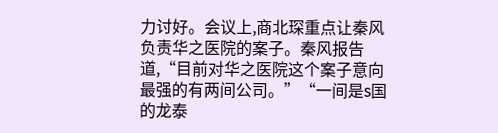力讨好。会议上,商北琛重点让秦风负责华之医院的案子。秦风报告道,“目前对华之医院这个案子意向最强的有两间公司。”“一间是s国的龙泰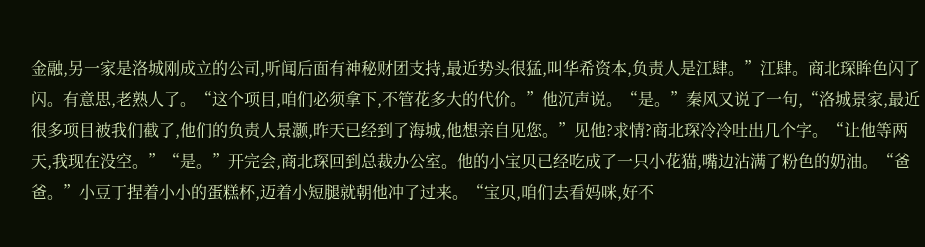金融,另一家是洛城刚成立的公司,听闻后面有神秘财团支持,最近势头很猛,叫华希资本,负责人是江肆。”江肆。商北琛眸色闪了闪。有意思,老熟人了。“这个项目,咱们必须拿下,不管花多大的代价。”他沉声说。“是。”秦风又说了一句,“洛城景家,最近很多项目被我们截了,他们的负责人景灏,昨天已经到了海城,他想亲自见您。”见他?求情?商北琛冷冷吐出几个字。“让他等两天,我现在没空。”“是。”开完会,商北琛回到总裁办公室。他的小宝贝已经吃成了一只小花猫,嘴边沾满了粉色的奶油。“爸爸。”小豆丁捏着小小的蛋糕杯,迈着小短腿就朝他冲了过来。“宝贝,咱们去看妈咪,好不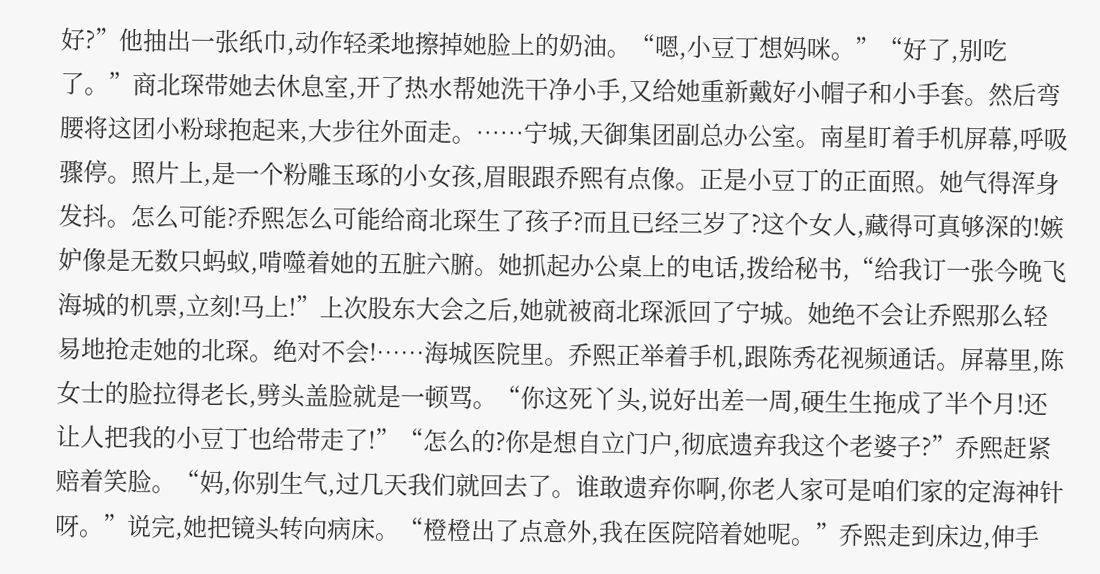好?”他抽出一张纸巾,动作轻柔地擦掉她脸上的奶油。“嗯,小豆丁想妈咪。”“好了,别吃了。”商北琛带她去休息室,开了热水帮她洗干净小手,又给她重新戴好小帽子和小手套。然后弯腰将这团小粉球抱起来,大步往外面走。……宁城,天御集团副总办公室。南星盯着手机屏幕,呼吸骤停。照片上,是一个粉雕玉琢的小女孩,眉眼跟乔熙有点像。正是小豆丁的正面照。她气得浑身发抖。怎么可能?乔熙怎么可能给商北琛生了孩子?而且已经三岁了?这个女人,藏得可真够深的!嫉妒像是无数只蚂蚁,啃噬着她的五脏六腑。她抓起办公桌上的电话,拨给秘书,“给我订一张今晚飞海城的机票,立刻!马上!”上次股东大会之后,她就被商北琛派回了宁城。她绝不会让乔熙那么轻易地抢走她的北琛。绝对不会!……海城医院里。乔熙正举着手机,跟陈秀花视频通话。屏幕里,陈女士的脸拉得老长,劈头盖脸就是一顿骂。“你这死丫头,说好出差一周,硬生生拖成了半个月!还让人把我的小豆丁也给带走了!”“怎么的?你是想自立门户,彻底遗弃我这个老婆子?”乔熙赶紧赔着笑脸。“妈,你别生气,过几天我们就回去了。谁敢遗弃你啊,你老人家可是咱们家的定海神针呀。”说完,她把镜头转向病床。“橙橙出了点意外,我在医院陪着她呢。”乔熙走到床边,伸手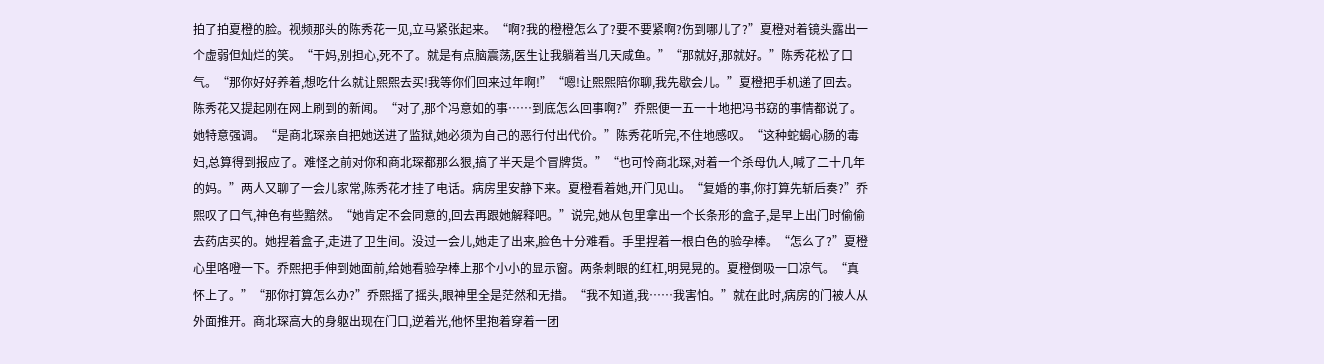拍了拍夏橙的脸。视频那头的陈秀花一见,立马紧张起来。“啊?我的橙橙怎么了?要不要紧啊?伤到哪儿了?”夏橙对着镜头露出一个虚弱但灿烂的笑。“干妈,别担心,死不了。就是有点脑震荡,医生让我躺着当几天咸鱼。”“那就好,那就好。”陈秀花松了口气。“那你好好养着,想吃什么就让熙熙去买!我等你们回来过年啊!”“嗯!让熙熙陪你聊,我先歇会儿。”夏橙把手机递了回去。陈秀花又提起刚在网上刷到的新闻。“对了,那个冯意如的事……到底怎么回事啊?”乔熙便一五一十地把冯书窈的事情都说了。她特意强调。“是商北琛亲自把她送进了监狱,她必须为自己的恶行付出代价。”陈秀花听完,不住地感叹。“这种蛇蝎心肠的毒妇,总算得到报应了。难怪之前对你和商北琛都那么狠,搞了半天是个冒牌货。”“也可怜商北琛,对着一个杀母仇人,喊了二十几年的妈。”两人又聊了一会儿家常,陈秀花才挂了电话。病房里安静下来。夏橙看着她,开门见山。“复婚的事,你打算先斩后奏?”乔熙叹了口气,神色有些黯然。“她肯定不会同意的,回去再跟她解释吧。”说完,她从包里拿出一个长条形的盒子,是早上出门时偷偷去药店买的。她捏着盒子,走进了卫生间。没过一会儿,她走了出来,脸色十分难看。手里捏着一根白色的验孕棒。“怎么了?”夏橙心里咯噔一下。乔熙把手伸到她面前,给她看验孕棒上那个小小的显示窗。两条刺眼的红杠,明晃晃的。夏橙倒吸一口凉气。“真怀上了。”“那你打算怎么办?”乔熙摇了摇头,眼神里全是茫然和无措。“我不知道,我……我害怕。”就在此时,病房的门被人从外面推开。商北琛高大的身躯出现在门口,逆着光,他怀里抱着穿着一团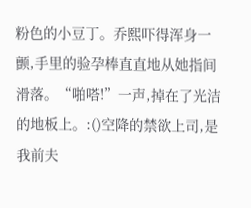粉色的小豆丁。乔熙吓得浑身一颤,手里的验孕棒直直地从她指间滑落。“啪嗒!”一声,掉在了光洁的地板上。:()空降的禁欲上司,是我前夫